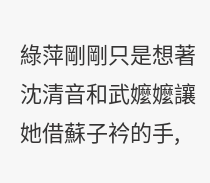綠萍剛剛只是想著沈清音和武嬤嬤讓她借蘇子衿的手,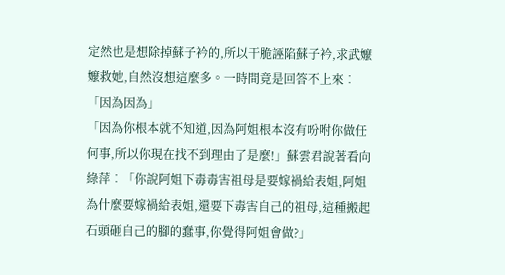定然也是想除掉蘇子衿的,所以干脆誣陷蘇子衿,求武嬤嬤救她,自然沒想這麼多。一時間竟是回答不上來︰「因為因為」
「因為你根本就不知道,因為阿姐根本沒有吩咐你做任何事,所以你現在找不到理由了是麼!」蘇雲君說著看向綠萍︰「你說阿姐下毒毒害祖母是要嫁禍給表姐,阿姐為什麼要嫁禍給表姐,還要下毒害自己的祖母,這種搬起石頭砸自己的腳的蠢事,你覺得阿姐會做?」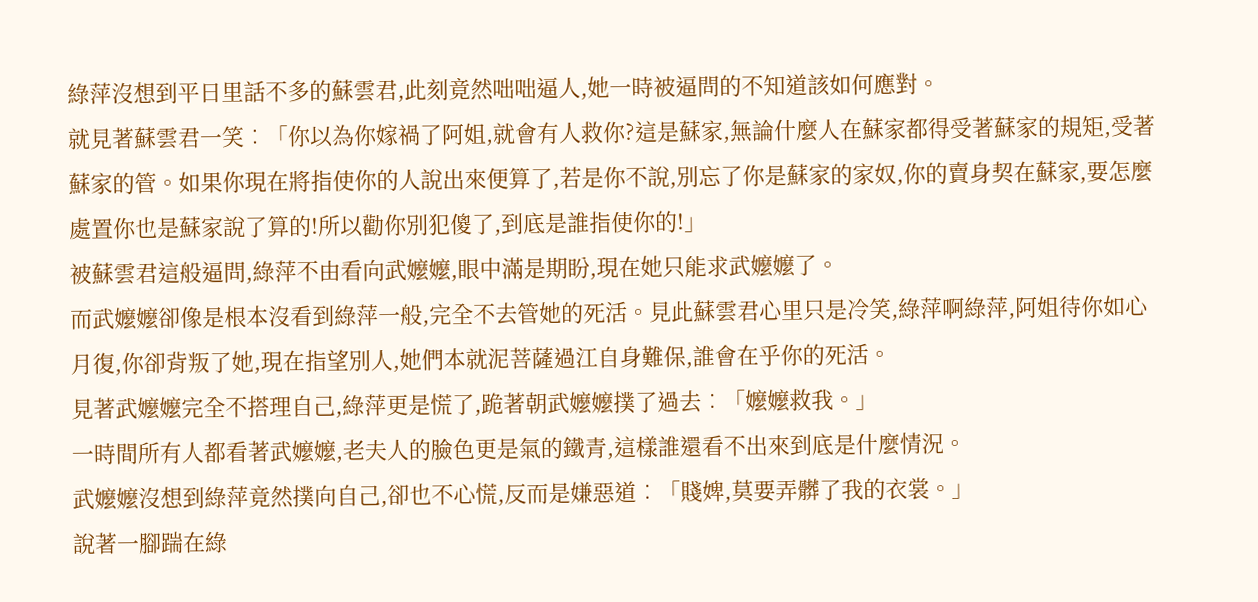綠萍沒想到平日里話不多的蘇雲君,此刻竟然咄咄逼人,她一時被逼問的不知道該如何應對。
就見著蘇雲君一笑︰「你以為你嫁禍了阿姐,就會有人救你?這是蘇家,無論什麼人在蘇家都得受著蘇家的規矩,受著蘇家的管。如果你現在將指使你的人說出來便算了,若是你不說,別忘了你是蘇家的家奴,你的賣身契在蘇家,要怎麼處置你也是蘇家說了算的!所以勸你別犯傻了,到底是誰指使你的!」
被蘇雲君這般逼問,綠萍不由看向武嬤嬤,眼中滿是期盼,現在她只能求武嬤嬤了。
而武嬤嬤卻像是根本沒看到綠萍一般,完全不去管她的死活。見此蘇雲君心里只是冷笑,綠萍啊綠萍,阿姐待你如心月復,你卻背叛了她,現在指望別人,她們本就泥菩薩過江自身難保,誰會在乎你的死活。
見著武嬤嬤完全不搭理自己,綠萍更是慌了,跪著朝武嬤嬤撲了過去︰「嬤嬤救我。」
一時間所有人都看著武嬤嬤,老夫人的臉色更是氣的鐵青,這樣誰還看不出來到底是什麼情況。
武嬤嬤沒想到綠萍竟然撲向自己,卻也不心慌,反而是嫌惡道︰「賤婢,莫要弄髒了我的衣裳。」
說著一腳踹在綠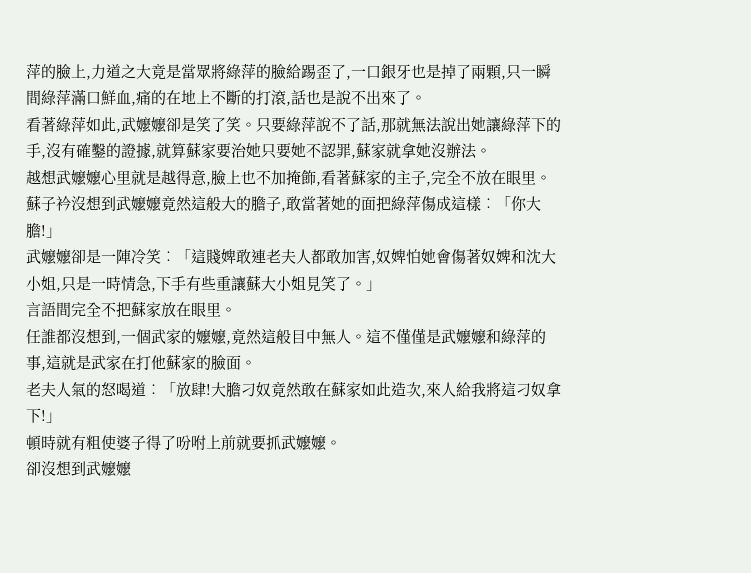萍的臉上,力道之大竟是當眾將綠萍的臉給踢歪了,一口銀牙也是掉了兩顆,只一瞬間綠萍滿口鮮血,痛的在地上不斷的打滾,話也是說不出來了。
看著綠萍如此,武嬤嬤卻是笑了笑。只要綠萍說不了話,那就無法說出她讓綠萍下的手,沒有確鑿的證據,就算蘇家要治她只要她不認罪,蘇家就拿她沒辦法。
越想武嬤嬤心里就是越得意,臉上也不加掩飾,看著蘇家的主子,完全不放在眼里。
蘇子衿沒想到武嬤嬤竟然這般大的膽子,敢當著她的面把綠萍傷成這樣︰「你大膽!」
武嬤嬤卻是一陣冷笑︰「這賤婢敢連老夫人都敢加害,奴婢怕她會傷著奴婢和沈大小姐,只是一時情急,下手有些重讓蘇大小姐見笑了。」
言語間完全不把蘇家放在眼里。
任誰都沒想到,一個武家的嬤嬤,竟然這般目中無人。這不僅僅是武嬤嬤和綠萍的事,這就是武家在打他蘇家的臉面。
老夫人氣的怒喝道︰「放肆!大膽刁奴竟然敢在蘇家如此造次,來人給我將這刁奴拿下!」
頓時就有粗使婆子得了吩咐上前就要抓武嬤嬤。
卻沒想到武嬤嬤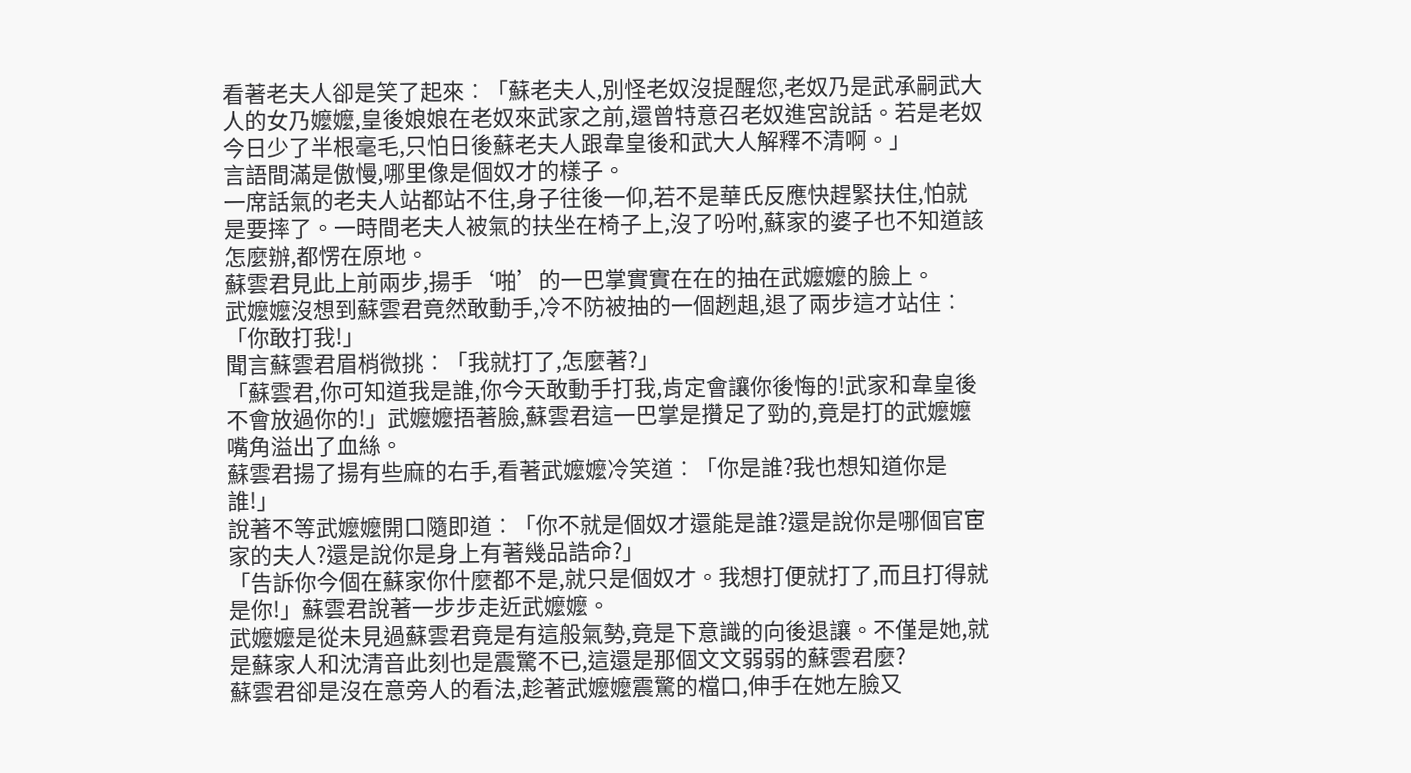看著老夫人卻是笑了起來︰「蘇老夫人,別怪老奴沒提醒您,老奴乃是武承嗣武大人的女乃嬤嬤,皇後娘娘在老奴來武家之前,還曾特意召老奴進宮說話。若是老奴今日少了半根毫毛,只怕日後蘇老夫人跟韋皇後和武大人解釋不清啊。」
言語間滿是傲慢,哪里像是個奴才的樣子。
一席話氣的老夫人站都站不住,身子往後一仰,若不是華氏反應快趕緊扶住,怕就是要摔了。一時間老夫人被氣的扶坐在椅子上,沒了吩咐,蘇家的婆子也不知道該怎麼辦,都愣在原地。
蘇雲君見此上前兩步,揚手‘啪’的一巴掌實實在在的抽在武嬤嬤的臉上。
武嬤嬤沒想到蘇雲君竟然敢動手,冷不防被抽的一個趔趄,退了兩步這才站住︰「你敢打我!」
聞言蘇雲君眉梢微挑︰「我就打了,怎麼著?」
「蘇雲君,你可知道我是誰,你今天敢動手打我,肯定會讓你後悔的!武家和韋皇後不會放過你的!」武嬤嬤捂著臉,蘇雲君這一巴掌是攢足了勁的,竟是打的武嬤嬤嘴角溢出了血絲。
蘇雲君揚了揚有些麻的右手,看著武嬤嬤冷笑道︰「你是誰?我也想知道你是誰!」
說著不等武嬤嬤開口隨即道︰「你不就是個奴才還能是誰?還是說你是哪個官宦家的夫人?還是說你是身上有著幾品誥命?」
「告訴你今個在蘇家你什麼都不是,就只是個奴才。我想打便就打了,而且打得就是你!」蘇雲君說著一步步走近武嬤嬤。
武嬤嬤是從未見過蘇雲君竟是有這般氣勢,竟是下意識的向後退讓。不僅是她,就是蘇家人和沈清音此刻也是震驚不已,這還是那個文文弱弱的蘇雲君麼?
蘇雲君卻是沒在意旁人的看法,趁著武嬤嬤震驚的檔口,伸手在她左臉又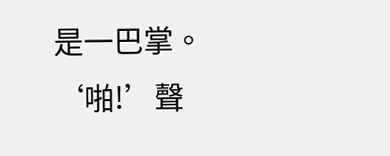是一巴掌。
‘啪!’聲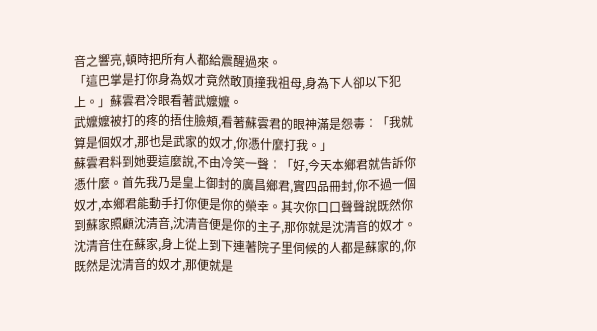音之響亮,頓時把所有人都給震醒過來。
「這巴掌是打你身為奴才竟然敢頂撞我祖母,身為下人卻以下犯上。」蘇雲君冷眼看著武嬤嬤。
武嬤嬤被打的疼的捂住臉頰,看著蘇雲君的眼神滿是怨毒︰「我就算是個奴才,那也是武家的奴才,你憑什麼打我。」
蘇雲君料到她要這麼說,不由冷笑一聲︰「好,今天本鄉君就告訴你憑什麼。首先我乃是皇上御封的廣昌鄉君,實四品冊封,你不過一個奴才,本鄉君能動手打你便是你的榮幸。其次你口口聲聲說既然你到蘇家照顧沈清音,沈清音便是你的主子,那你就是沈清音的奴才。沈清音住在蘇家,身上從上到下連著院子里伺候的人都是蘇家的,你既然是沈清音的奴才,那便就是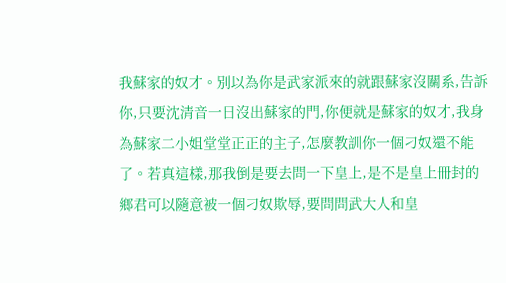我蘇家的奴才。別以為你是武家派來的就跟蘇家沒關系,告訴你,只要沈清音一日沒出蘇家的門,你便就是蘇家的奴才,我身為蘇家二小姐堂堂正正的主子,怎麼教訓你一個刁奴還不能了。若真這樣,那我倒是要去問一下皇上,是不是皇上冊封的鄉君可以隨意被一個刁奴欺辱,要問問武大人和皇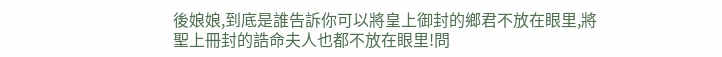後娘娘,到底是誰告訴你可以將皇上御封的鄉君不放在眼里,將聖上冊封的誥命夫人也都不放在眼里!問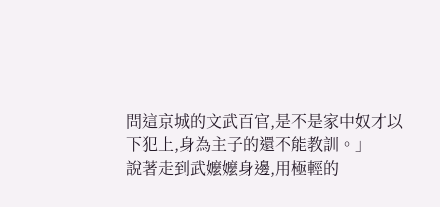問這京城的文武百官,是不是家中奴才以下犯上,身為主子的還不能教訓。」
說著走到武嬤嬤身邊,用極輕的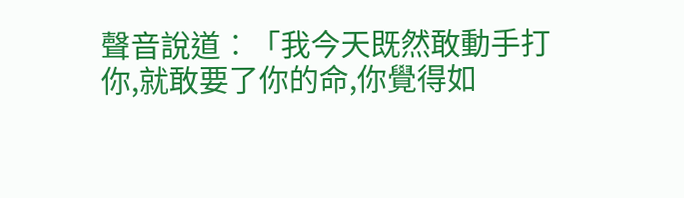聲音說道︰「我今天既然敢動手打你,就敢要了你的命,你覺得如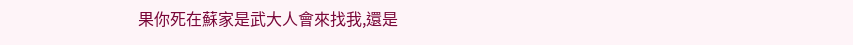果你死在蘇家是武大人會來找我,還是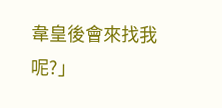韋皇後會來找我呢?」